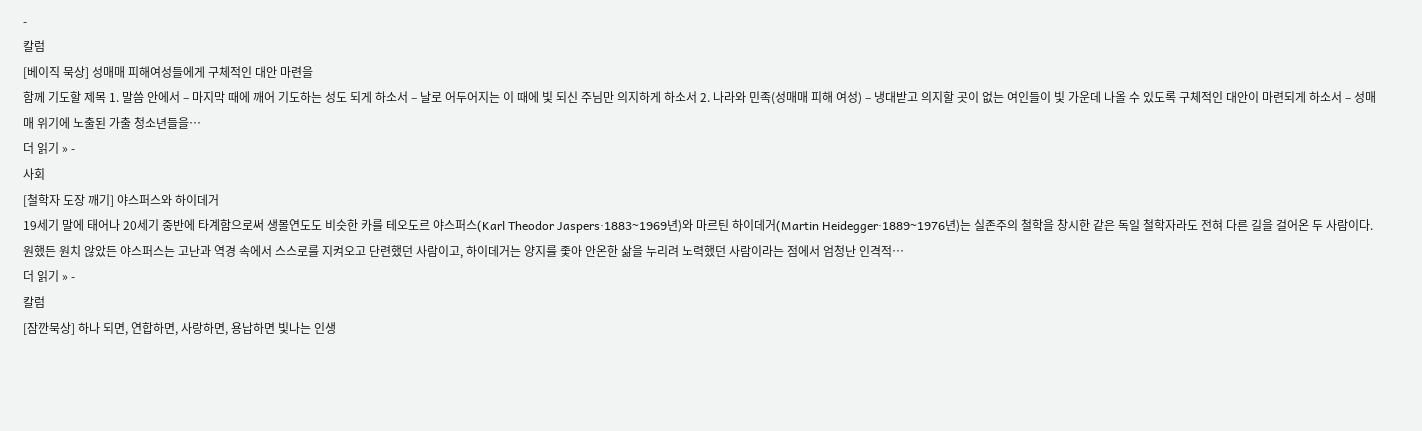-
칼럼
[베이직 묵상] 성매매 피해여성들에게 구체적인 대안 마련을
함께 기도할 제목 1. 말씀 안에서 – 마지막 때에 깨어 기도하는 성도 되게 하소서 – 날로 어두어지는 이 때에 빛 되신 주님만 의지하게 하소서 2. 나라와 민족(성매매 피해 여성) – 냉대받고 의지할 곳이 없는 여인들이 빛 가운데 나올 수 있도록 구체적인 대안이 마련되게 하소서 – 성매매 위기에 노출된 가출 청소년들을…
더 읽기 » -
사회
[철학자 도장 깨기] 야스퍼스와 하이데거
19세기 말에 태어나 20세기 중반에 타계함으로써 생몰연도도 비슷한 카를 테오도르 야스퍼스(Karl Theodor Jaspers‧1883~1969년)와 마르틴 하이데거(Martin Heidegger‧1889~1976년)는 실존주의 철학을 창시한 같은 독일 철학자라도 전혀 다른 길을 걸어온 두 사람이다. 원했든 원치 않았든 야스퍼스는 고난과 역경 속에서 스스로를 지켜오고 단련했던 사람이고, 하이데거는 양지를 좇아 안온한 삶을 누리려 노력했던 사람이라는 점에서 엄청난 인격적…
더 읽기 » -
칼럼
[잠깐묵상] 하나 되면, 연합하면, 사랑하면, 용납하면 빛나는 인생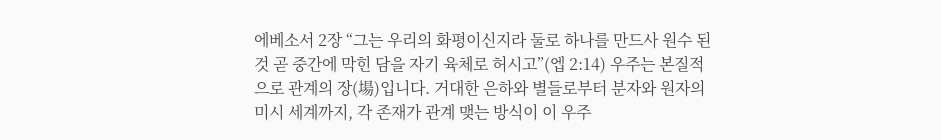에베소서 2장 “그는 우리의 화평이신지라 둘로 하나를 만드사 원수 된 것 곧 중간에 막힌 담을 자기 육체로 허시고”(엡 2:14) 우주는 본질적으로 관계의 장(場)입니다. 거대한 은하와 별들로부터 분자와 원자의 미시 세계까지, 각 존재가 관계 맺는 방식이 이 우주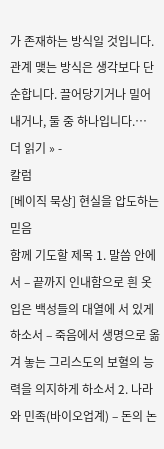가 존재하는 방식일 것입니다. 관계 맺는 방식은 생각보다 단순합니다. 끌어당기거나 밀어내거나, 둘 중 하나입니다.…
더 읽기 » -
칼럼
[베이직 묵상] 현실을 압도하는 믿음
함께 기도할 제목 1. 말씀 안에서 – 끝까지 인내함으로 흰 옷 입은 백성들의 대열에 서 있게 하소서 – 죽음에서 생명으로 옮겨 놓는 그리스도의 보혈의 능력을 의지하게 하소서 2. 나라와 민족(바이오업계) – 돈의 논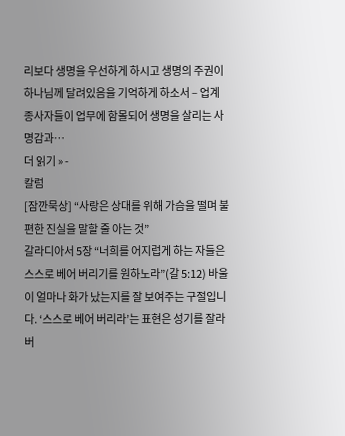리보다 생명을 우선하게 하시고 생명의 주권이 하나님께 달려있음을 기억하게 하소서 – 업계 종사자들이 업무에 함몰되어 생명을 살리는 사명감과…
더 읽기 » -
칼럼
[잠깐묵상] “사랑은 상대를 위해 가슴을 떨며 불편한 진실을 말할 줄 아는 것”
갈라디아서 5장 “너희를 어지럽게 하는 자들은 스스로 베어 버리기를 원하노라”(갈 5:12) 바울이 얼마나 화가 났는지를 잘 보여주는 구절입니다. ‘스스로 베어 버리라’는 표현은 성기를 잘라 버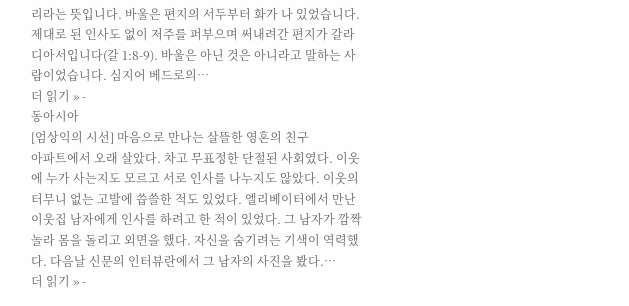리라는 뜻입니다. 바울은 편지의 서두부터 화가 나 있었습니다. 제대로 된 인사도 없이 저주를 퍼부으며 써내려간 편지가 갈라디아서입니다(갈 1:8-9). 바울은 아닌 것은 아니라고 말하는 사람이었습니다. 심지어 베드로의…
더 읽기 » -
동아시아
[엄상익의 시선] 마음으로 만나는 살뜰한 영혼의 친구
아파트에서 오래 살았다. 차고 무표정한 단절된 사회였다. 이웃에 누가 사는지도 모르고 서로 인사를 나누지도 않았다. 이웃의 터무니 없는 고발에 씁쓸한 적도 있었다. 엘리베이터에서 만난 이웃집 남자에게 인사를 하려고 한 적이 있었다. 그 남자가 깜짝 놀라 몸을 돌리고 외면을 했다. 자신을 숨기려는 기색이 역력했다. 다음날 신문의 인터뷰란에서 그 남자의 사진을 봤다.…
더 읽기 » -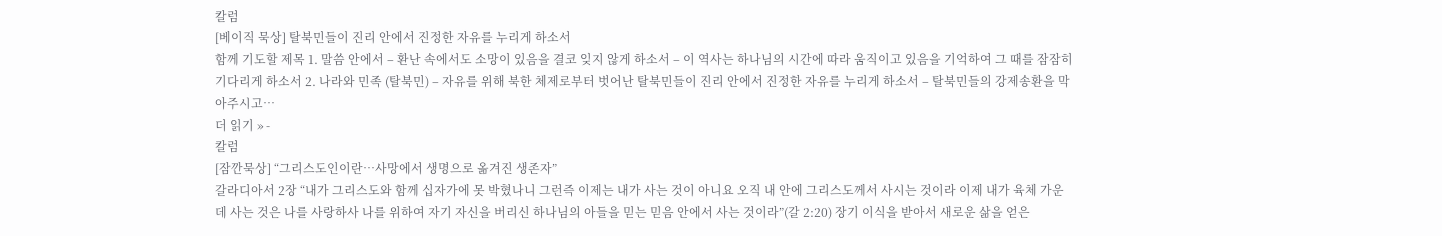칼럼
[베이직 묵상] 탈북민들이 진리 안에서 진정한 자유를 누리게 하소서
함께 기도할 제목 1. 말씀 안에서 – 환난 속에서도 소망이 있음을 결코 잊지 않게 하소서 – 이 역사는 하나님의 시간에 따라 움직이고 있음을 기억하여 그 때를 잠잠히 기다리게 하소서 2. 나라와 민족 (탈북민) – 자유를 위해 북한 체제로부터 벗어난 탈북민들이 진리 안에서 진정한 자유를 누리게 하소서 – 탈북민들의 강제송환을 막아주시고…
더 읽기 » -
칼럼
[잠깐묵상] “그리스도인이란…사망에서 생명으로 옮겨진 생존자”
갈라디아서 2장 “내가 그리스도와 함께 십자가에 못 박혔나니 그런즉 이제는 내가 사는 것이 아니요 오직 내 안에 그리스도께서 사시는 것이라 이제 내가 육체 가운데 사는 것은 나를 사랑하사 나를 위하여 자기 자신을 버리신 하나님의 아들을 믿는 믿음 안에서 사는 것이라”(갈 2:20) 장기 이식을 받아서 새로운 삶을 얻은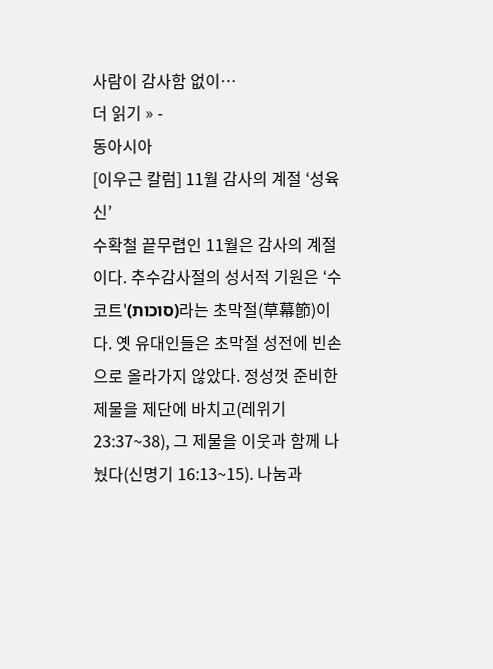사람이 감사함 없이…
더 읽기 » -
동아시아
[이우근 칼럼] 11월 감사의 계절 ‘성육신’
수확철 끝무렵인 11월은 감사의 계절이다. 추수감사절의 성서적 기원은 ‘수코트'(סוכות)라는 초막절(草幕節)이다. 옛 유대인들은 초막절 성전에 빈손으로 올라가지 않았다. 정성껏 준비한 제물을 제단에 바치고(레위기 23:37~38), 그 제물을 이웃과 함께 나눴다(신명기 16:13~15). 나눔과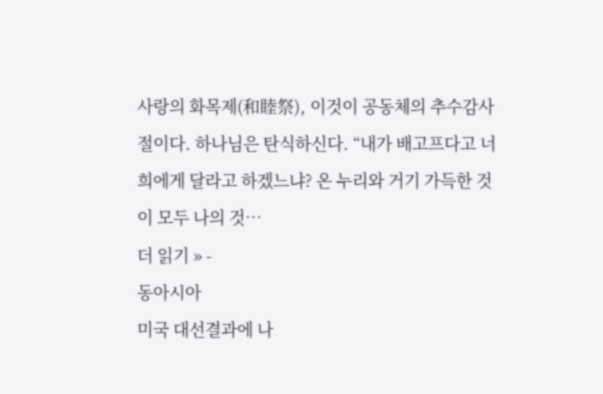사랑의 화목제(和睦祭), 이것이 공동체의 추수감사절이다. 하나님은 탄식하신다. “내가 배고프다고 너희에게 달라고 하겠느냐? 온 누리와 거기 가득한 것이 모두 나의 것…
더 읽기 » -
동아시아
미국 대선결과에 나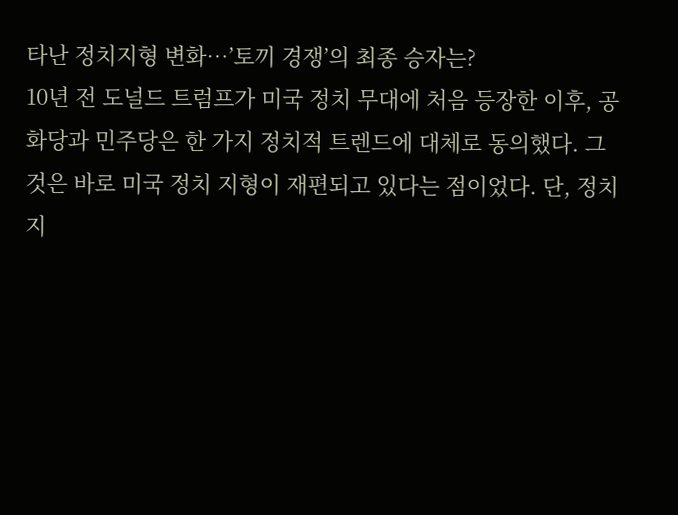타난 정치지형 변화…’토끼 경쟁’의 최종 승자는?
10년 전 도널드 트럼프가 미국 정치 무대에 처음 등장한 이후, 공화당과 민주당은 한 가지 정치적 트렌드에 대체로 동의했다. 그것은 바로 미국 정치 지형이 재편되고 있다는 점이었다. 단, 정치지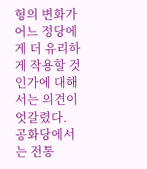형의 변화가 어느 정당에게 더 유리하게 작용할 것인가에 대해서는 의견이 엇갈렸다. 공화당에서는 전통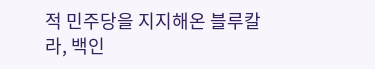적 민주당을 지지해온 블루칼라, 백인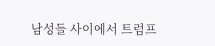남성들 사이에서 트럼프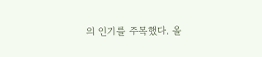의 인기를 주목했다. 올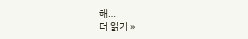해…
더 읽기 »